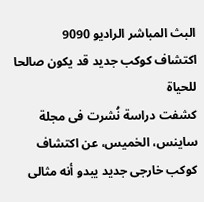البث المباشر الراديو 9090
اكتشاف كوكب جديد قد يكون صالحا للحياة
كشفت دراسة نُشرت فى مجلة ساينس، الخميس، عن اكتشاف كوكب خارجى جديد يبدو أنه مثالى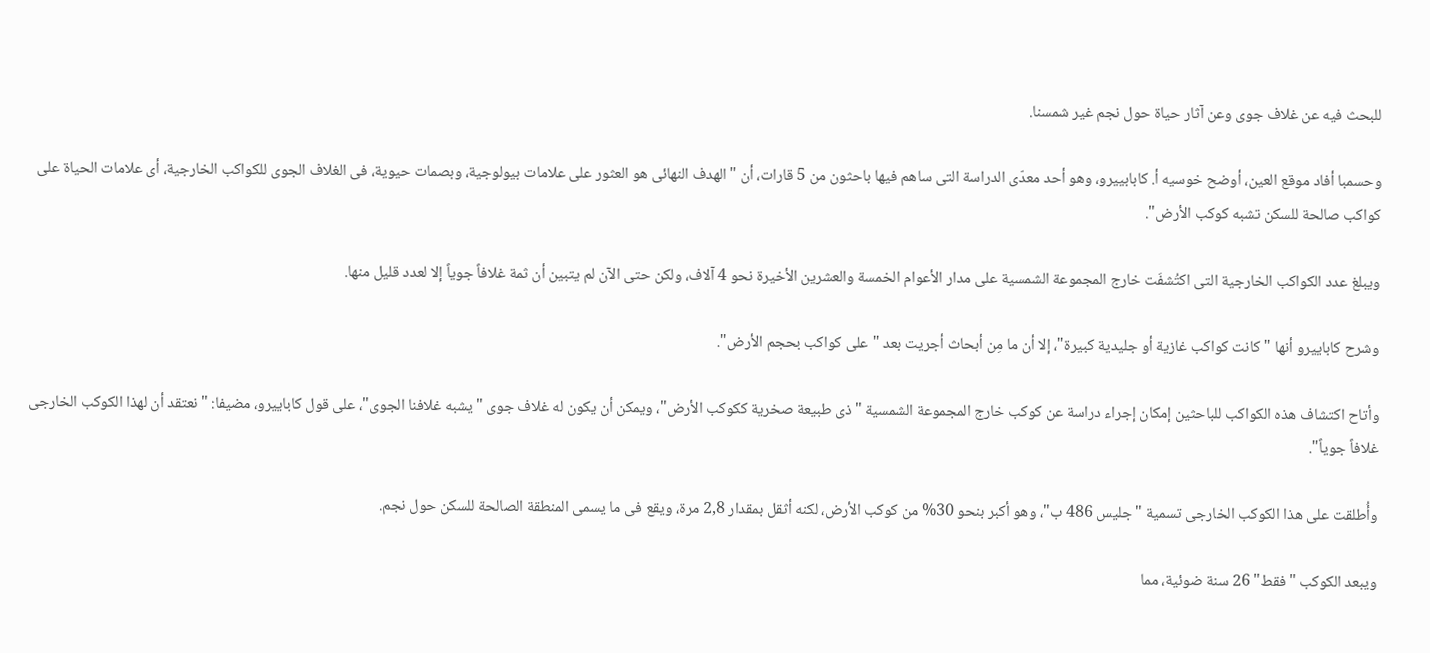للبحث فيه عن غلاف جوى وعن آثار حياة حول نجم غير شمسنا.

وحسمبا أفاد موقع العين، أوضح خوسيه أ. كابابييرو، وهو أحد معدّى الدراسة التى ساهم فيها باحثون من 5 قارات، أن "الهدف النهائى هو العثور على علامات بيولوجية، وبصمات حيوية، فى الغلاف الجوى للكواكب الخارجية، أى علامات الحياة على كواكب صالحة للسكن تشبه كوكب الأرض".

ويبلغ عدد الكواكب الخارجية التى اكتُشفَت خارج المجموعة الشمسية على مدار الأعوام الخمسة والعشرين الأخيرة نحو 4 آلاف، ولكن حتى الآن لم يتبين أن ثمة غلافاً جوياً إلا لعدد قليل منها.

وشرح كاباييرو أنها "كانت كواكب غازية أو جليدية كبيرة"، إلا أن ما مِن أبحاث أجريت بعد "على كواكب بحجم الأرض".

وأتاح اكتشاف هذه الكواكب للباحثين إمكان إجراء دراسة عن كوكب خارج المجموعة الشمسية "ذى طبيعة صخرية ككوكب الأرض"، ويمكن أن يكون له غلاف جوى "يشبه غلافنا الجوى"، على قول كاباييرو، مضيفا: "نعتقد أن لهذا الكوكب الخارجى غلافاً جوياً".

وأُطلقت على هذا الكوكب الخارجى تسمية "جليس 486 ب"، وهو أكبر بنحو 30% من كوكب الأرض، لكنه أثقل بمقدار 2,8 مرة، ويقع فى ما يسمى المنطقة الصالحة للسكن حول نجم.

ويبعد الكوكب "فقط" 26 سنة ضوئية، مما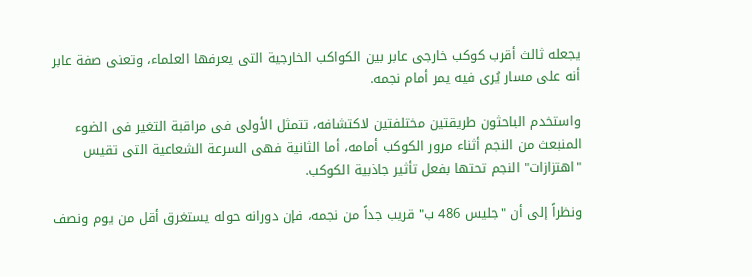يجعله ثالث أقرب كوكب خارجى عابر بين الكواكب الخارجية التى يعرفها العلماء، وتعنى صفة عابر أنه على مسار يُرى فيه يمر أمام نجمه.

واستخدم الباحثون طريقتين مختلفتين لاكتشافه، تتمثل الأولى فى مراقبة التغير فى الضوء المنبعث من النجم أثناء مرور الكوكب أمامه، أما الثانية فهى السرعة الشعاعية التى تقيس "اهتزازات" النجم تحتها بفعل تأثير جاذبية الكوكب.

ونظراً إلى أن "جليس 486 ب" قريب جداً من نجمه، فإن دورانه حوله يستغرق أقل من يوم ونصف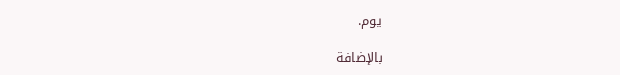يوم.

بالإضافة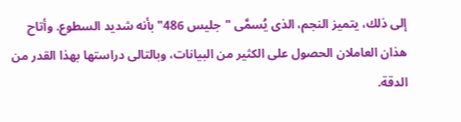إلى ذلك، يتميز النجم، الذى يُسمَّى "جليس 486" بأنه شديد السطوع. وأتاح هذان العاملان الحصول على الكثير من البيانات، وبالتالى دراستها بهذا القدر من الدقة.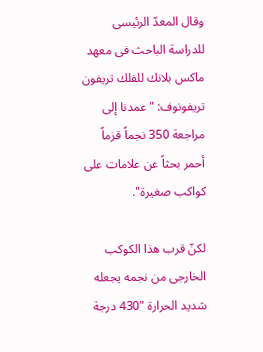وقال المعدّ الرئيسى للدراسة الباحث فى معهد ماكس بلانك للفلك تريفون تريفونوف: "عمدنا إلى مراجعة 350 نجماً قزماً أحمر بحثاً عن علامات على كواكب صغيرة".

لكنّ قرب هذا الكوكب الخارجى من نجمه يجعله شديد الحرارة "430 درجة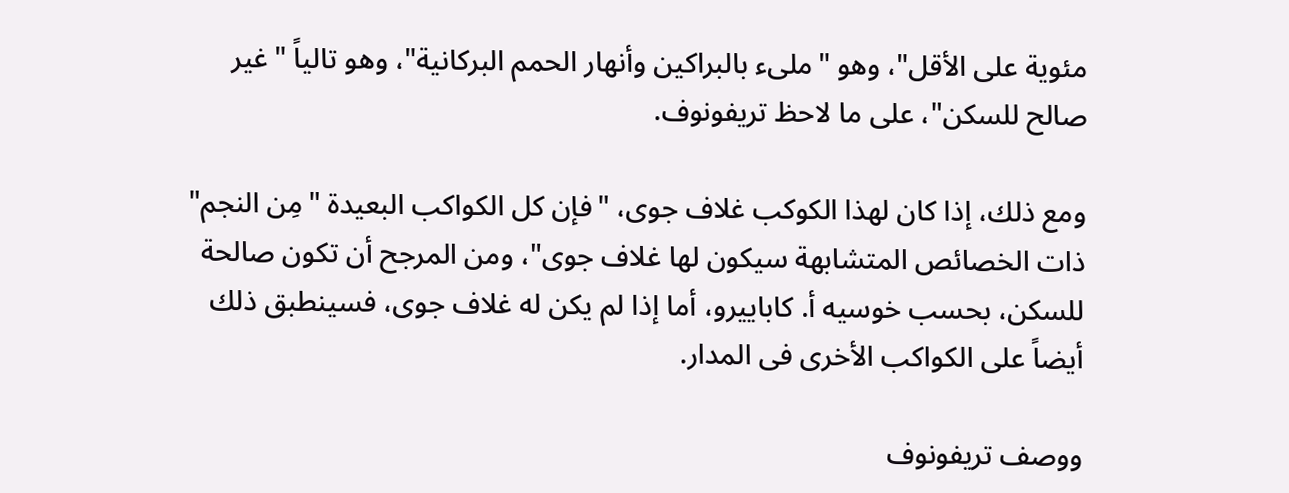مئوية على الأقل"، وهو "ملىء بالبراكين وأنهار الحمم البركانية"، وهو تالياً "غير صالح للسكن"، على ما لاحظ تريفونوف.

ومع ذلك، إذا كان لهذا الكوكب غلاف جوى، "فإن كل الكواكب البعيدة "مِن النجم" ذات الخصائص المتشابهة سيكون لها غلاف جوى"، ومن المرجح أن تكون صالحة للسكن، بحسب خوسيه أ. كاباييرو، أما إذا لم يكن له غلاف جوى، فسينطبق ذلك أيضاً على الكواكب الأخرى فى المدار.

ووصف تريفونوف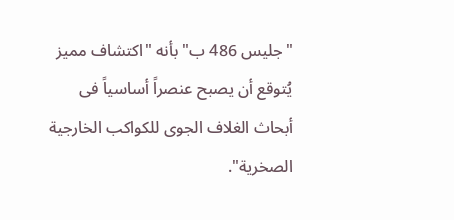"جليس 486 ب" بأنه "اكتشاف مميز يُتوقع أن يصبح عنصراً أساسياً فى أبحاث الغلاف الجوى للكواكب الخارجية الصخرية".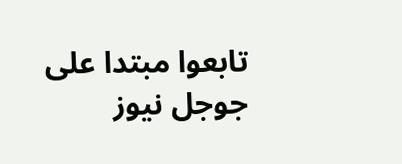تابعوا مبتدا على جوجل نيوز